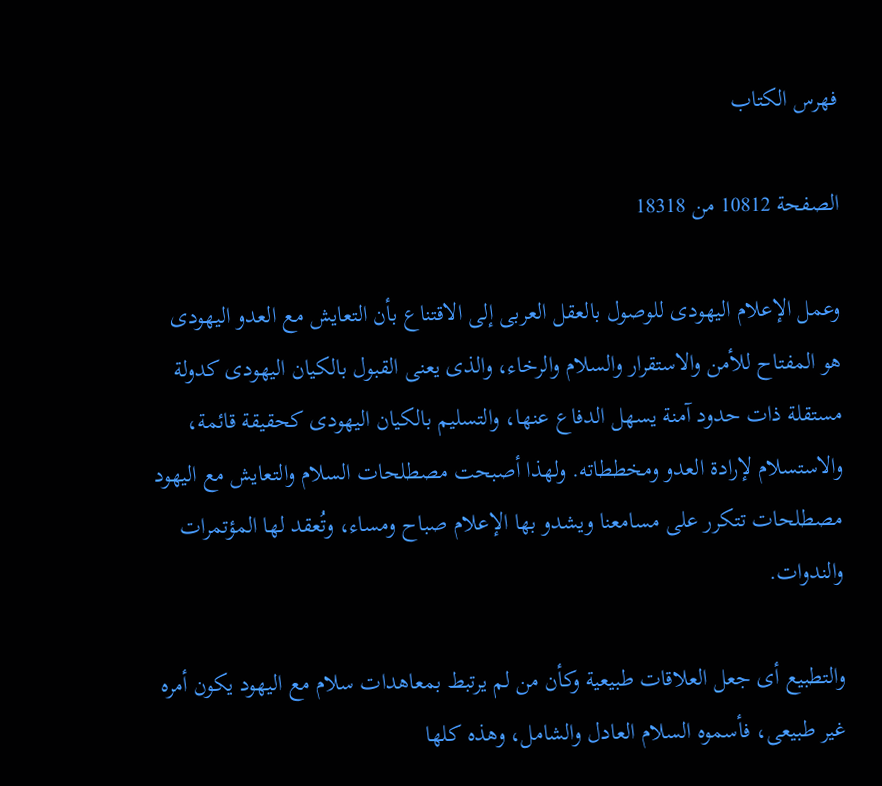فهرس الكتاب

الصفحة 10812 من 18318

وعمل الإعلام اليهودى للوصول بالعقل العربى إلى الاقتناع بأن التعايش مع العدو اليهودى هو المفتاح للأمن والاستقرار والسلام والرخاء، والذى يعنى القبول بالكيان اليهودى كدولة مستقلة ذات حدود آمنة يسهل الدفاع عنها، والتسليم بالكيان اليهودى كحقيقة قائمة، والاستسلام لإرادة العدو ومخططاته. ولهذا أصبحت مصطلحات السلام والتعايش مع اليهود مصطلحات تتكرر على مسامعنا ويشدو بها الإعلام صباح ومساء، وتُعقد لها المؤتمرات والندوات.

والتطبيع أى جعل العلاقات طبيعية وكأن من لم يرتبط بمعاهدات سلام مع اليهود يكون أمره غير طبيعى، فأسموه السلام العادل والشامل، وهذه كلها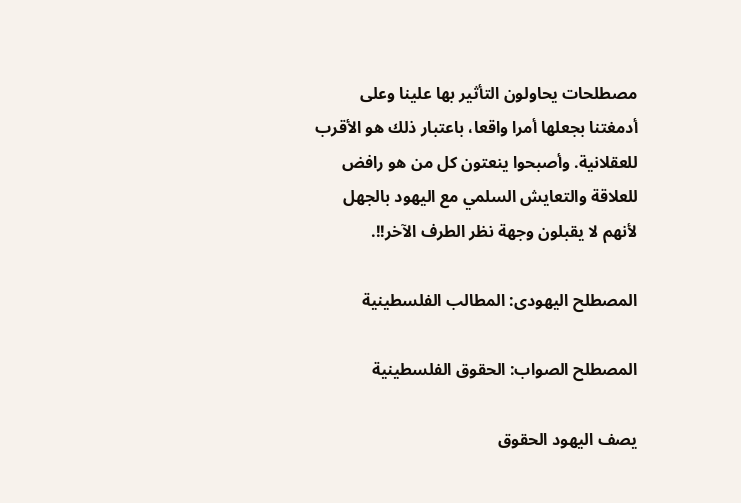مصطلحات يحاولون التأثير بها علينا وعلى أدمغتنا بجعلها أمرا واقعا، باعتبار ذلك هو الأقرب للعقلانية. وأصبحوا ينعتون كل من هو رافض للعلاقة والتعايش السلمي مع اليهود بالجهل لأنهم لا يقبلون وجهة نظر الطرف الآخر!!.

المصطلح اليهودى: المطالب الفلسطينية

المصطلح الصواب: الحقوق الفلسطينية

يصف اليهود الحقوق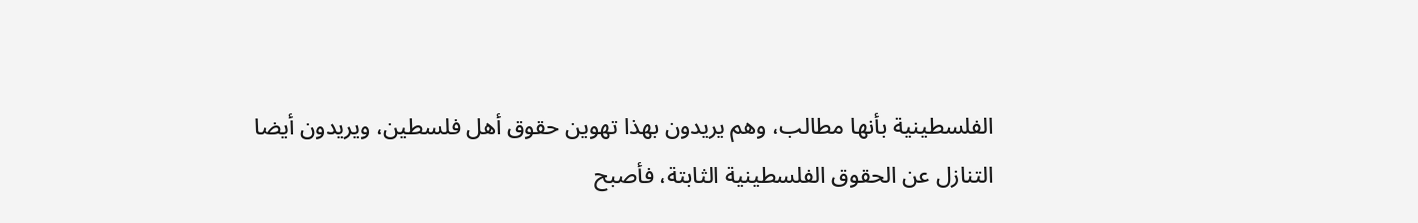الفلسطينية بأنها مطالب، وهم يريدون بهذا تهوين حقوق أهل فلسطين، ويريدون أيضا التنازل عن الحقوق الفلسطينية الثابتة، فأصبح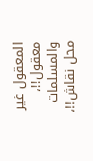المعقول غير معقول!!، والمسلمات محل نقاش!!،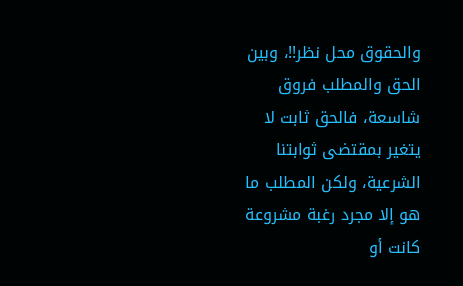والحقوق محل نظر!!، وبين الحق والمطلب فروق شاسعة، فالحق ثابت لا يتغير بمقتضى ثوابتنا الشرعية، ولكن المطلب ما هو إلا مجرد رغبة مشروعة كانت أو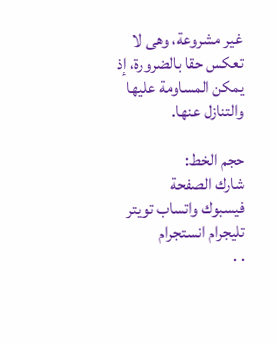غير مشروعة، وهى لا تعكس حقا بالضرورة، إذ يمكن المساومة عليها والتنازل عنها.

حجم الخط:
شارك الصفحة
فيسبوك واتساب تويتر تليجرام انستجرام
. .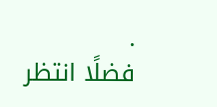.
فضلًا انتظر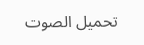تحميل الصوت